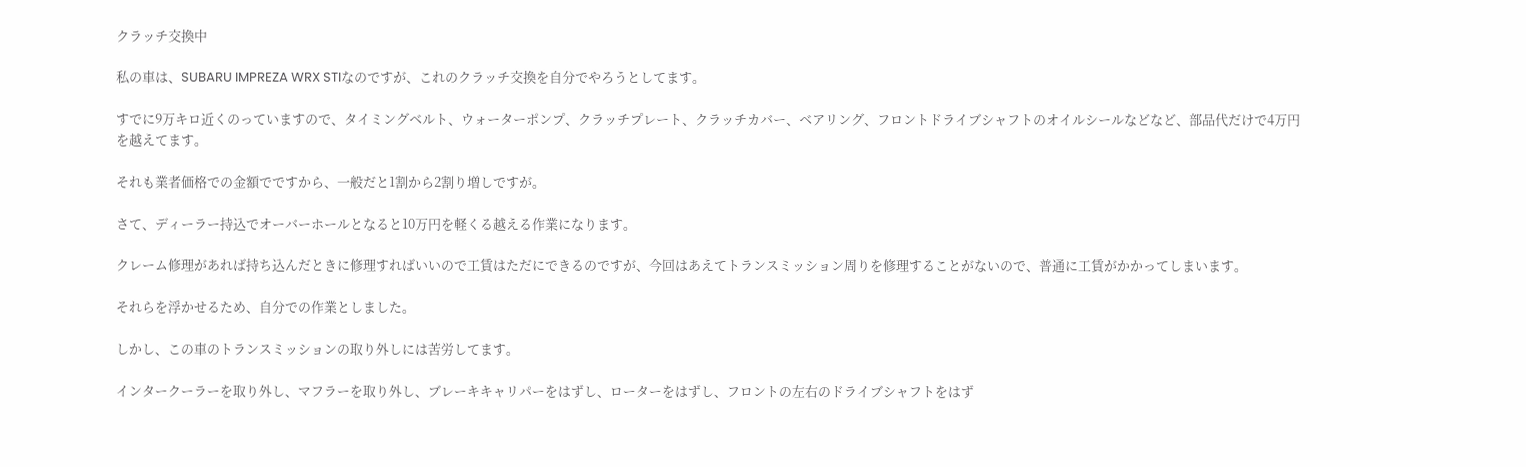クラッチ交換中

私の車は、SUBARU IMPREZA WRX STIなのですが、これのクラッチ交換を自分でやろうとしてます。

すでに9万キロ近くのっていますので、タイミングベルト、ウォーターポンプ、クラッチプレート、クラッチカバー、ベアリング、フロントドライブシャフトのオイルシールなどなど、部品代だけで4万円を越えてます。

それも業者価格での金額でですから、一般だと1割から2割り増しですが。

さて、ディーラー持込でオーバーホールとなると10万円を軽くる越える作業になります。

クレーム修理があれば持ち込んだときに修理すればいいので工賃はただにできるのですが、今回はあえてトランスミッション周りを修理することがないので、普通に工賃がかかってしまいます。

それらを浮かせるため、自分での作業としました。

しかし、この車のトランスミッションの取り外しには苦労してます。

インタークーラーを取り外し、マフラーを取り外し、ブレーキキャリパーをはずし、ローターをはずし、フロントの左右のドライブシャフトをはず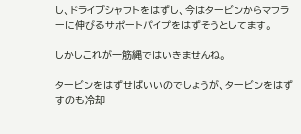し、ドライブシャフトをはずし、今はタービンからマフラーに伸びるサポートパイプをはずそうとしてます。

しかしこれが一筋縄ではいきませんね。

タービンをはずせばいいのでしょうが、タービンをはずすのも冷却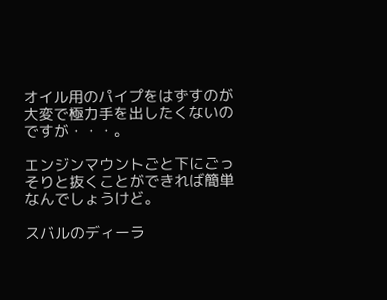オイル用のパイプをはずすのが大変で極力手を出したくないのですが・・・。

エンジンマウントごと下にごっそりと抜くことができれば簡単なんでしょうけど。

スバルのディーラ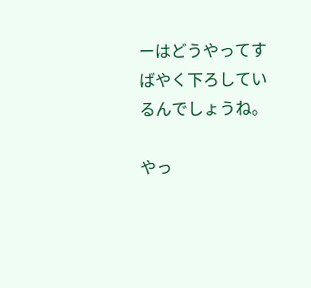ーはどうやってすばやく下ろしているんでしょうね。

やっ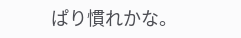ぱり慣れかな。